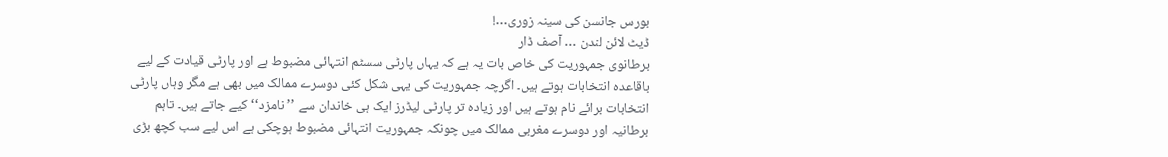بورس جانسن کی سینہ زوری…!
ڈیٹ لائن لندن … آصف ڈار
برطانوی جمہوریت کی خاص بات یہ ہے کہ یہاں پارٹی سسٹم انتہائی مضبوط ہے اور پارٹی قیادت کے لیے باقاعدہ انتخابات ہوتے ہیں۔ اگرچہ جمہوریت کی یہی شکل کئی دوسرے ممالک میں بھی ہے مگر وہاں پارٹی انتخابات برائے نام ہوتے ہیں اور زیادہ تر پارٹی لیڈرز ایک ہی خاندان سے ’’نامزد‘‘ کیے جاتے ہیں۔ تاہم برطانیہ اور دوسرے مغربی ممالک میں چونکہ جمہوریت انتہائی مضبوط ہوچکی ہے اس لیے سب کچھ بڑی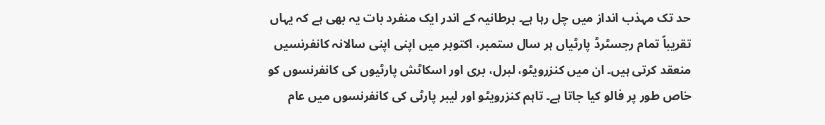حد تک مہذب انداز میں چل رہا ہے۔ برطانیہ کے اندر ایک منفرد بات یہ بھی ہے کہ یہاں تقریباً تمام رجسٹرڈ پارٹیاں ہر سال ستمبر، اکتوبر میں اپنی اپنی سالانہ کانفرنسیں منعقد کرتی ہیں۔ ان میں کنزرویٹو، لبرل، بری اور اسکاٹش پارٹیوں کی کانفرنسوں کو خاص طور پر فالو کیا جاتا ہے۔ تاہم کنزرویٹو اور لیبر پارٹی کی کانفرنسوں میں عام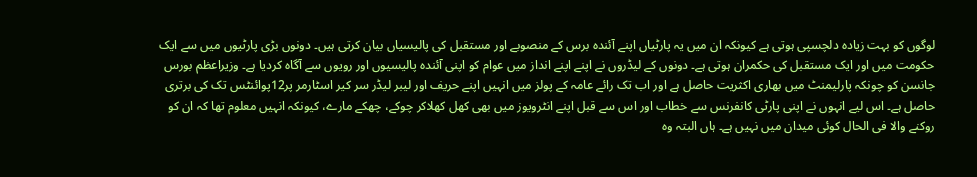لوگوں کو بہت زیادہ دلچسپی ہوتی ہے کیونکہ ان میں یہ پارٹیاں اپنے آئندہ برس کے منصوبے اور مستقبل کی پالیسیاں بیان کرتی ہیں۔ دونوں بڑی پارٹیوں میں سے ایک حکومت میں اور ایک مستقبل کی حکمران ہوتی ہے۔ دونوں کے لیڈروں نے اپنے اپنے انداز میں عوام کو اپنی آئندہ پالیسیوں اور رویوں سے آگاہ کردیا ہے۔ وزیراعظم بورس جانسن کو چونکہ پارلیمنٹ میں بھاری اکثریت حاصل ہے اور اب تک رائے عامہ کے پولز میں انہیں اپنے حریف اور لیبر لیڈر سر کیر اسٹارمر پر12پوائنٹس تک کی برتری حاصل ہے۔ اس لیے انہوں نے اپنی پارٹی کانفرنس سے خطاب اور اس سے قبل اپنے انٹرویوز میں بھی کھل کھلاکر چوکے، چھکے مارے، کیونکہ انہیں معلوم تھا کہ ان کو روکنے والا فی الحال کوئی میدان میں نہیں ہے۔ ہاں البتہ وہ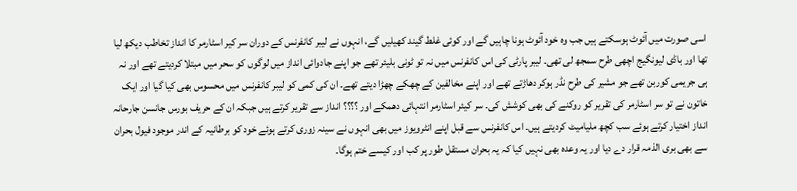اسی صورت میں آئوٹ ہوسکتے ہیں جب وہ خود آئوٹ ہونا چاہیں گے اور کوئی غلط گیند کھیلیں گے، انہوں نے لیبر کانفرنس کے دوران سر کیر اسٹارمر کا انداز تخاطب دیکھ لیا تھا اور باڈی لیونگیج اچھی طرح سمجھ لی تھی۔ لیبر پارٹی کی اس کانفرنس میں نہ تو ٹونی بلیئر تھے جو اپنے جادوائی انداز میں لوگوں کو سحر میں مبتلا کردیتے تھے اور نہ ہی جریمی کوربن تھے جو مشیر کی طرح نڈر ہوکر دھاڑتے تھے اور اپنے مخالفین کے چھکے چھڑا دیتے تھے۔ ان کی کمی کو لیبر کانفرنس میں محسوس بھی کیا گیا اور ایک خاتون نے تو سر اسٹارمر کی تقریر کو روکنے کی بھی کوشش کی۔ سر کیئر اسٹارمر انتہائی دھمکے اور ؟؟؟؟ انداز سے تقریر کرتے ہیں جبکہ ان کے حریف بورس جانسن جارحانہ انداز اختیار کرتے ہوئے سب کچھ ملیامیٹ کردیتے ہیں۔ اس کانفرنس سے قبل اپنے انٹرویوز میں بھی انہوں نے سینہ زوری کرتے ہوئے خود کو برطانیہ کے اندر موجود فیول بحران سے بھی بری الذمہ قرار دے دیا اور یہ وعدہ بھی نہیں کیا کہ یہ بحران مستقل طور پر کب اور کیسے ختم ہوگا۔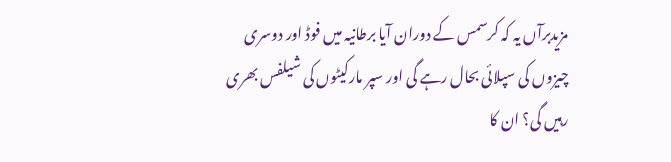مزیدبرآں یہ کہ کرسمس کے دوران آیا برطانیہ میں فوڈ اور دوسری چیزوں کی سپلائی بحال رہے گی اور سپر مارکیٹوں کی شیلفس بھری رہیں گی؟ ان کا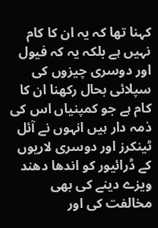کہنا تھا کہ یہ ان کا کام نہیں ہے بلکہ یہ کہ فیول اور دوسری چیزوں کی سپلائی بحال رکھنا ان کا کام ہے جو کمپنیاں اس کی ذمہ دار ہیں انہوں نے آئل ٹینکرز اور دوسری لاریوں کے ڈرائیور کو اندھا دھند ویزے دینے کی بھی مخالفت کی اور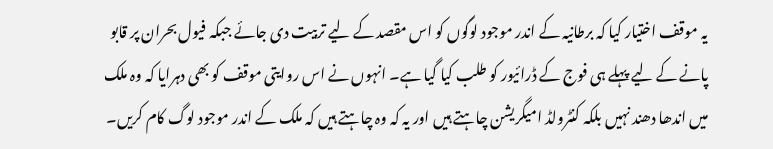یہ موقف اختیار کیا کہ برطانیہ کے اندر موجود لوگوں کو اس مقصد کے لیے تربیت دی جائے جبکہ فیول بحران پر قابو پانے کے لیے پہلے ہی فوج کے ڈرائیور کو طلب کیا گیا ہے۔ انہوں نے اس روایتی موقف کو بھی دہرایا کہ وہ ملک میں اندھا دھند نہیں بلکہ کنٹرولڈ امیگریشن چاہتے ہیں اور یہ کہ وہ چاہتے ہیں کہ ملک کے اندر موجود لوگ کام کریں۔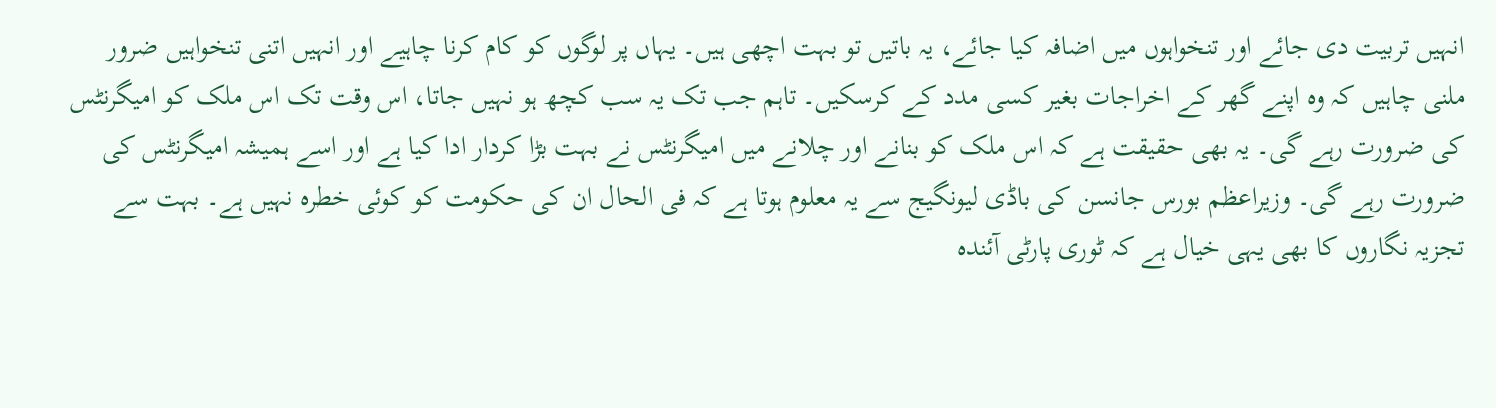انہیں تربیت دی جائے اور تنخواہوں میں اضافہ کیا جائے، یہ باتیں تو بہت اچھی ہیں۔ یہاں پر لوگوں کو کام کرنا چاہیے اور انہیں اتنی تنخواہیں ضرور ملنی چاہیں کہ وہ اپنے گھر کے اخراجات بغیر کسی مدد کے کرسکیں۔ تاہم جب تک یہ سب کچھ ہو نہیں جاتا، اس وقت تک اس ملک کو امیگرنٹس کی ضرورت رہے گی۔ یہ بھی حقیقت ہے کہ اس ملک کو بنانے اور چلانے میں امیگرنٹس نے بہت بڑا کردار ادا کیا ہے اور اسے ہمیشہ امیگرنٹس کی ضرورت رہے گی۔ وزیراعظم بورس جانسن کی باڈی لیونگیج سے یہ معلوم ہوتا ہے کہ فی الحال ان کی حکومت کو کوئی خطرہ نہیں ہے۔ بہت سے تجزیہ نگاروں کا بھی یہی خیال ہے کہ ٹوری پارٹی آئندہ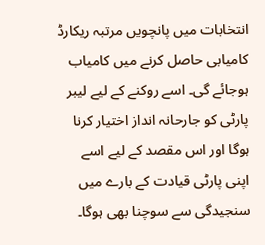انتخابات میں پانچویں مرتبہ ریکارڈ کامیابی حاصل کرنے میں کامیاب ہوجائے گی۔ اسے روکنے کے لیے لیبر پارٹی کو جارحانہ انداز اختیار کرنا ہوگا اور اس مقصد کے لیے اسے اپنی پارٹی قیادت کے بارے میں سنجیدگی سے سوچنا بھی ہوگا۔